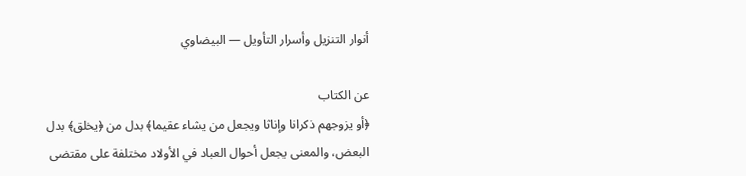أنوار التنزيل وأسرار التأويل — البيضاوي

عن الكتاب
﴿أو يزوجهم ذكرانا وإناثا ويجعل من يشاء عقيما﴾ بدل من ﴿يخلق﴾ بدل البعض، والمعنى يجعل أحوال العباد في الأولاد مختلفة على مقتضى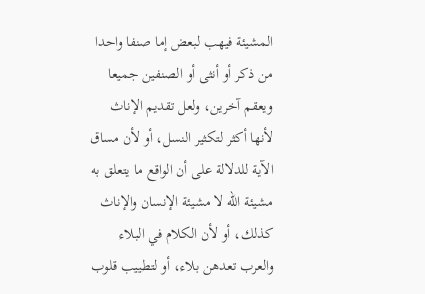المشيئة فيهب لبعض إما صنفا واحدا من ذكر أو أنثى أو الصنفين جميعا ويعقم آخرين، ولعل تقديم الإناث لأنها أكثر لتكثير النسل، أو لأن مساق الآية للدلالة على أن الواقع ما يتعلق به مشيئة الله لا مشيئة الإنسان والإناث كذلك، أو لأن الكلام في البلاء والعرب تعدهن بلاء، أو لتطييب قلوب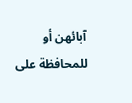آبائهن أو للمحافظة على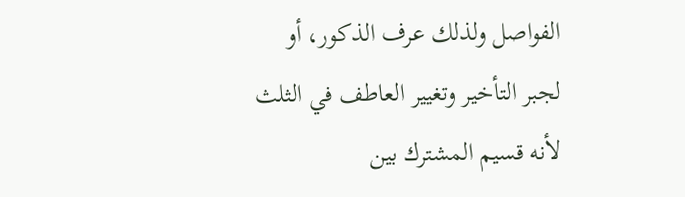الفواصل ولذلك عرف الذكور، أو لجبر التأخير وتغيير العاطف في الثلث لأنه قسيم المشترك بين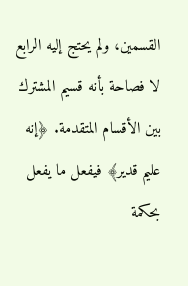القسمين، ولم يحتج إليه الرابع لا فصاحة بأنه قسيم المشترك بين الأقسام المتقدمة. ﴿إنه عليم قدير﴾ فيفعل ما يفعل بحكمة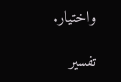واختيار.

تفسير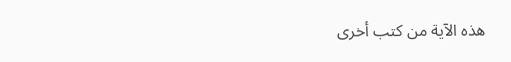هذه الآية من كتب أخرى